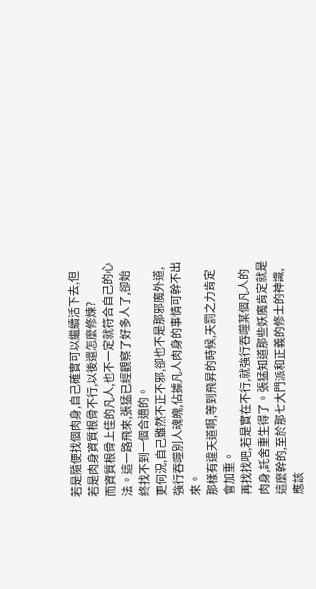若是隨便找個肉身,自己確實可以繼續活下去,但若是肉身資質根骨不行,以後還怎麼修煉?
而資質根骨上佳的凡人,也不一定就符合自己的心法。這一路飛來,張猛已經觀察了好多人了,卻始終找不到一個合適的。
更何況,自己雖然不正不邪,卻也不是那邪魔外道,強行吞噬別人魂魄,佔據凡人肉身的事情可幹不出來。
那樣有違天道啊,等到飛昇的時候,天罰之力肯定會加重。
再找找吧,若是實在不行,就強行吞噬某個凡人的肉身,託舍重生得了。張猛知道那些妖魔肯定就是這麼幹的,至於那七大門派和正義的修士的神識,應該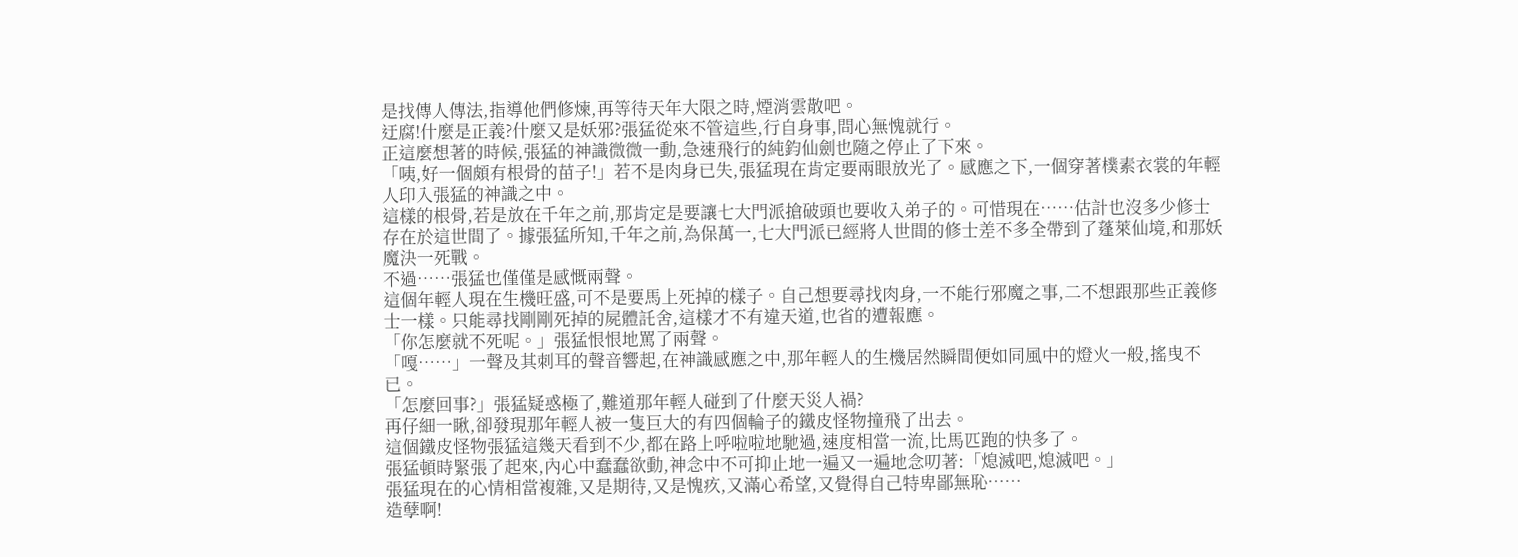是找傳人傳法,指導他們修煉,再等待天年大限之時,煙消雲散吧。
迂腐!什麼是正義?什麼又是妖邪?張猛從來不管這些,行自身事,問心無愧就行。
正這麼想著的時候,張猛的神識微微一動,急速飛行的純鈞仙劍也隨之停止了下來。
「咦,好一個頗有根骨的苗子!」若不是肉身已失,張猛現在肯定要兩眼放光了。感應之下,一個穿著樸素衣裳的年輕人印入張猛的神識之中。
這樣的根骨,若是放在千年之前,那肯定是要讓七大門派搶破頭也要收入弟子的。可惜現在……估計也沒多少修士存在於這世間了。據張猛所知,千年之前,為保萬一,七大門派已經將人世間的修士差不多全帶到了蓬萊仙境,和那妖魔決一死戰。
不過……張猛也僅僅是感慨兩聲。
這個年輕人現在生機旺盛,可不是要馬上死掉的樣子。自己想要尋找肉身,一不能行邪魔之事,二不想跟那些正義修士一樣。只能尋找剛剛死掉的屍體託舍,這樣才不有違天道,也省的遭報應。
「你怎麼就不死呢。」張猛恨恨地罵了兩聲。
「嘎……」一聲及其刺耳的聲音響起,在神識感應之中,那年輕人的生機居然瞬間便如同風中的燈火一般,搖曳不已。
「怎麼回事?」張猛疑惑極了,難道那年輕人碰到了什麼天災人禍?
再仔細一瞅,卻發現那年輕人被一隻巨大的有四個輪子的鐵皮怪物撞飛了出去。
這個鐵皮怪物張猛這幾天看到不少,都在路上呼啦啦地馳過,速度相當一流,比馬匹跑的快多了。
張猛頓時緊張了起來,內心中蠢蠢欲動,神念中不可抑止地一遍又一遍地念叨著:「熄滅吧,熄滅吧。」
張猛現在的心情相當複雜,又是期待,又是愧疚,又滿心希望,又覺得自己特卑鄙無恥……
造孽啊!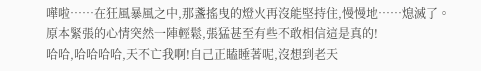嘩啦……在狂風暴風之中,那盞搖曳的燈火再沒能堅持住,慢慢地……熄滅了。
原本緊張的心情突然一陣輕鬆,張猛甚至有些不敢相信這是真的!
哈哈,哈哈哈哈,天不亡我啊!自己正瞌睡著呢,沒想到老天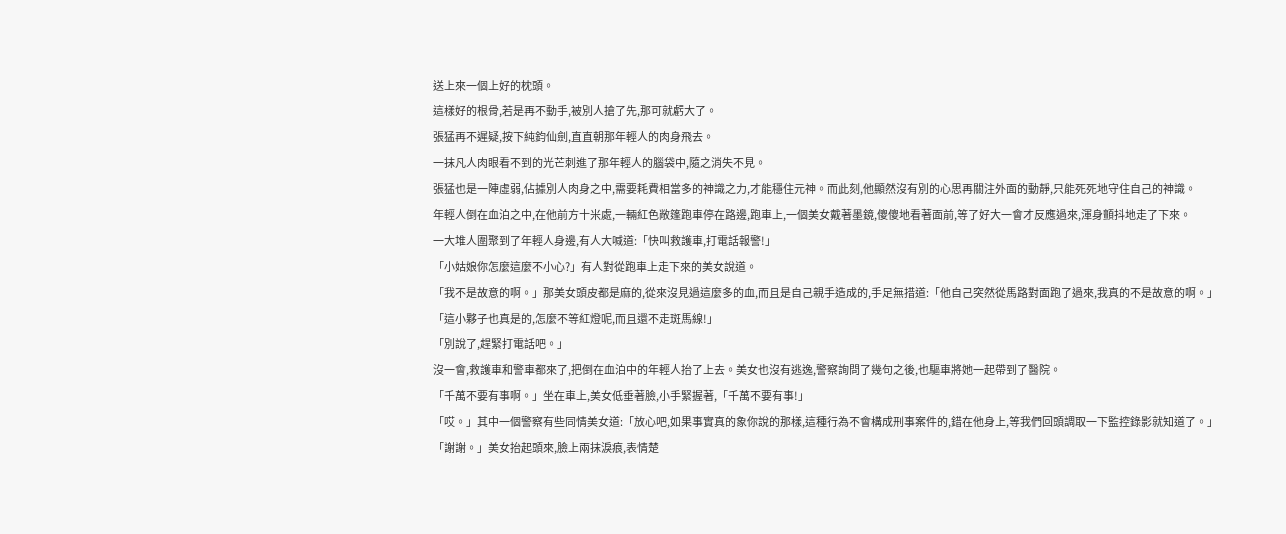送上來一個上好的枕頭。
這樣好的根骨,若是再不動手,被別人搶了先,那可就虧大了。
張猛再不遲疑,按下純鈞仙劍,直直朝那年輕人的肉身飛去。
一抹凡人肉眼看不到的光芒刺進了那年輕人的腦袋中,隨之消失不見。
張猛也是一陣虛弱,佔據別人肉身之中,需要耗費相當多的神識之力,才能穩住元神。而此刻,他顯然沒有別的心思再關注外面的動靜,只能死死地守住自己的神識。
年輕人倒在血泊之中,在他前方十米處,一輛紅色敞篷跑車停在路邊,跑車上,一個美女戴著墨鏡,傻傻地看著面前,等了好大一會才反應過來,渾身顫抖地走了下來。
一大堆人圍聚到了年輕人身邊,有人大喊道:「快叫救護車,打電話報警!」
「小姑娘你怎麼這麼不小心?」有人對從跑車上走下來的美女說道。
「我不是故意的啊。」那美女頭皮都是麻的,從來沒見過這麼多的血,而且是自己親手造成的,手足無措道:「他自己突然從馬路對面跑了過來,我真的不是故意的啊。」
「這小夥子也真是的,怎麼不等紅燈呢,而且還不走斑馬線!」
「別說了,趕緊打電話吧。」
沒一會,救護車和警車都來了,把倒在血泊中的年輕人抬了上去。美女也沒有逃逸,警察詢問了幾句之後,也驅車將她一起帶到了醫院。
「千萬不要有事啊。」坐在車上,美女低垂著臉,小手緊握著,「千萬不要有事!」
「哎。」其中一個警察有些同情美女道:「放心吧,如果事實真的象你說的那樣,這種行為不會構成刑事案件的,錯在他身上,等我們回頭調取一下監控錄影就知道了。」
「謝謝。」美女抬起頭來,臉上兩抹淚痕,表情楚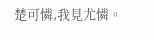楚可憐,我見尤憐。